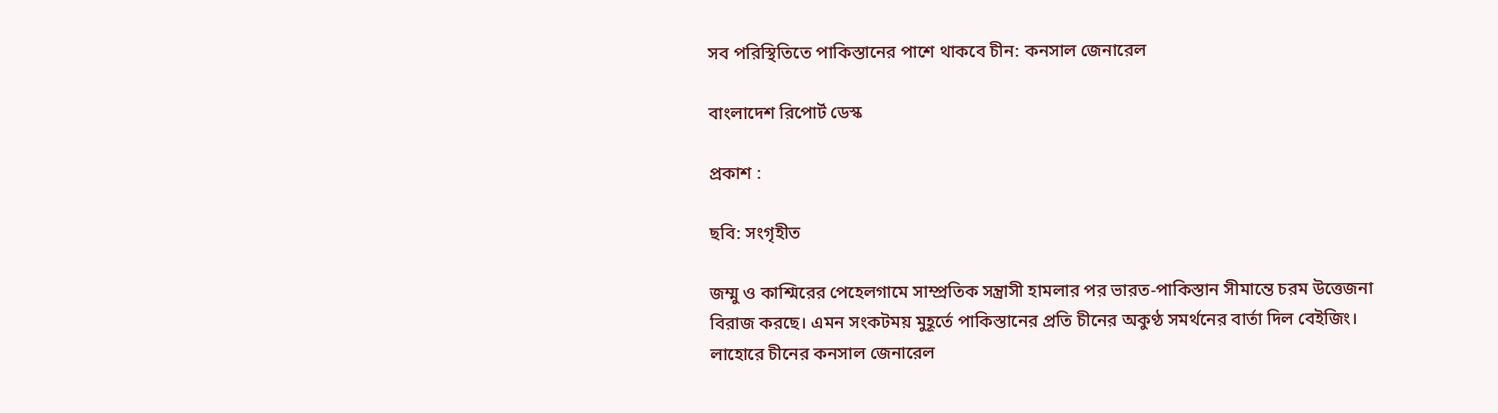সব পরিস্থিতিতে পাকিস্তানের পাশে থাকবে চীন: কনসাল জেনারেল

বাংলাদেশ রিপোর্ট ডেস্ক

প্রকাশ :

ছবি: সংগৃহীত

জম্মু ও কাশ্মিরের পেহেলগামে সাম্প্রতিক সন্ত্রাসী হামলার পর ভারত-পাকিস্তান সীমান্তে চরম উত্তেজনা বিরাজ করছে। এমন সংকটময় মুহূর্তে পাকিস্তানের প্রতি চীনের অকুণ্ঠ সমর্থনের বার্তা দিল বেইজিং। লাহোরে চীনের কনসাল জেনারেল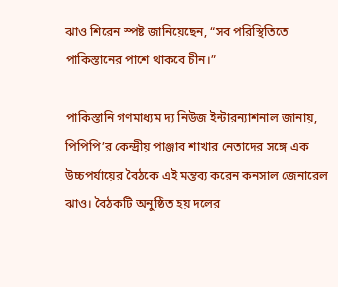ঝাও শিরেন স্পষ্ট জানিয়েছেন, “সব পরিস্থিতিতে পাকিস্তানের পাশে থাকবে চীন।”

পাকিস্তানি গণমাধ্যম দ্য নিউজ ইন্টারন্যাশনাল জানায়, পিপিপি’র কেন্দ্রীয় পাঞ্জাব শাখার নেতাদের সঙ্গে এক উচ্চপর্যায়ের বৈঠকে এই মন্তব্য করেন কনসাল জেনারেল ঝাও। বৈঠকটি অনুষ্ঠিত হয় দলের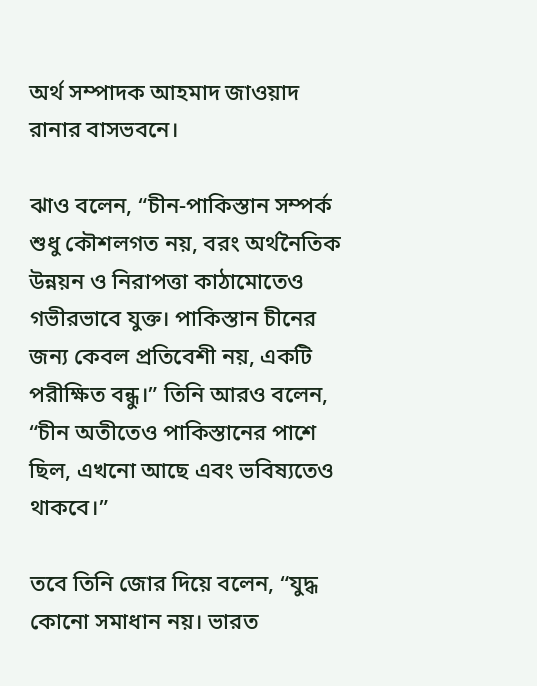অর্থ সম্পাদক আহমাদ জাওয়াদ রানার বাসভবনে।

ঝাও বলেন, “চীন-পাকিস্তান সম্পর্ক শুধু কৌশলগত নয়, বরং অর্থনৈতিক উন্নয়ন ও নিরাপত্তা কাঠামোতেও গভীরভাবে যুক্ত। পাকিস্তান চীনের জন্য কেবল প্রতিবেশী নয়, একটি পরীক্ষিত বন্ধু।” তিনি আরও বলেন, “চীন অতীতেও পাকিস্তানের পাশে ছিল, এখনো আছে এবং ভবিষ্যতেও থাকবে।”

তবে তিনি জোর দিয়ে বলেন, “যুদ্ধ কোনো সমাধান নয়। ভারত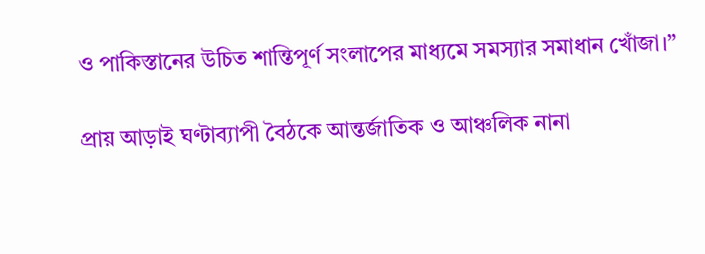ও পাকিস্তানের উচিত শান্তিপূর্ণ সংলাপের মাধ্যমে সমস্যার সমাধান খোঁজা।”

প্রায় আড়াই ঘণ্টাব্যাপী বৈঠকে আন্তর্জাতিক ও আঞ্চলিক নানা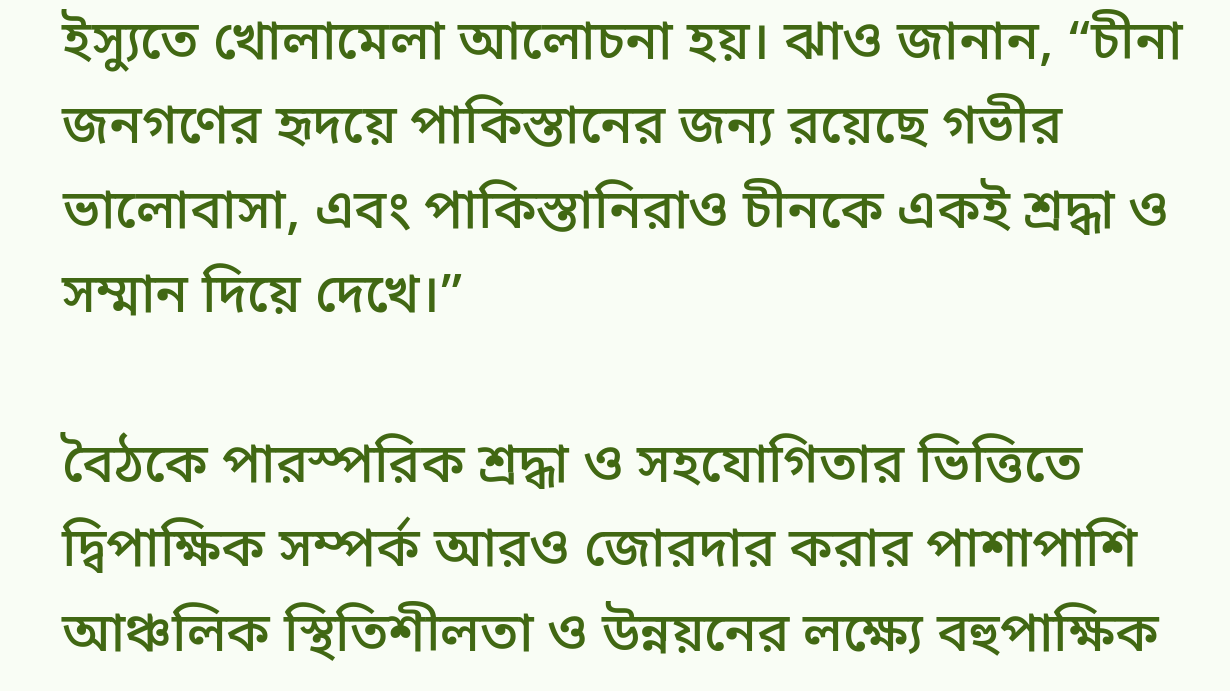ইস্যুতে খোলামেলা আলোচনা হয়। ঝাও জানান, “চীনা জনগণের হৃদয়ে পাকিস্তানের জন্য রয়েছে গভীর ভালোবাসা, এবং পাকিস্তানিরাও চীনকে একই শ্রদ্ধা ও সম্মান দিয়ে দেখে।”

বৈঠকে পারস্পরিক শ্রদ্ধা ও সহযোগিতার ভিত্তিতে দ্বিপাক্ষিক সম্পর্ক আরও জোরদার করার পাশাপাশি আঞ্চলিক স্থিতিশীলতা ও উন্নয়নের লক্ষ্যে বহুপাক্ষিক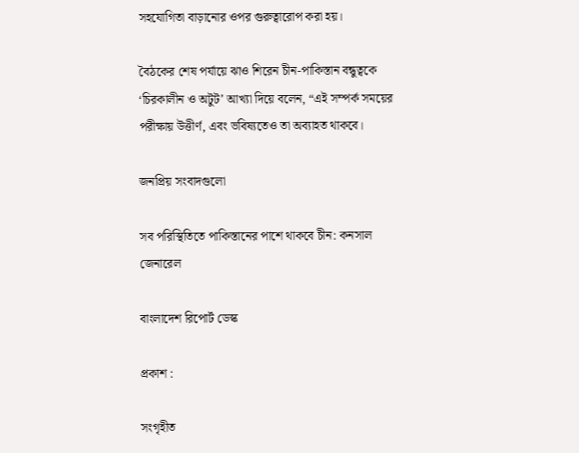সহযোগিতা বাড়ানোর ওপর গুরুত্বারোপ করা হয়।

বৈঠকের শেষ পর্যায়ে ঝাও শিরেন চীন-পাকিস্তান বন্ধুত্বকে ‘চিরকালীন ও অটুট’ আখ্যা দিয়ে বলেন, “এই সম্পর্ক সময়ের পরীক্ষায় উত্তীর্ণ, এবং ভবিষ্যতেও তা অব্যাহত থাকবে।

জনপ্রিয় সংবাদগুলো

সব পরিস্থিতিতে পাকিস্তানের পাশে থাকবে চীন: কনসাল জেনারেল

বাংলাদেশ রিপোর্ট ডেস্ক

প্রকাশ :

সংগৃহীত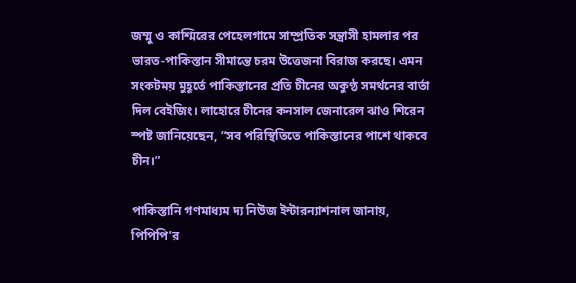জম্মু ও কাশ্মিরের পেহেলগামে সাম্প্রতিক সন্ত্রাসী হামলার পর ভারত-পাকিস্তান সীমান্তে চরম উত্তেজনা বিরাজ করছে। এমন সংকটময় মুহূর্তে পাকিস্তানের প্রতি চীনের অকুণ্ঠ সমর্থনের বার্তা দিল বেইজিং। লাহোরে চীনের কনসাল জেনারেল ঝাও শিরেন স্পষ্ট জানিয়েছেন, “সব পরিস্থিতিতে পাকিস্তানের পাশে থাকবে চীন।”

পাকিস্তানি গণমাধ্যম দ্য নিউজ ইন্টারন্যাশনাল জানায়, পিপিপি’র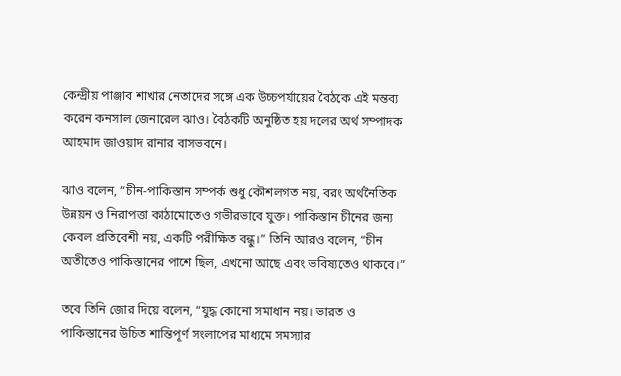কেন্দ্রীয় পাঞ্জাব শাখার নেতাদের সঙ্গে এক উচ্চপর্যায়ের বৈঠকে এই মন্তব্য করেন কনসাল জেনারেল ঝাও। বৈঠকটি অনুষ্ঠিত হয় দলের অর্থ সম্পাদক আহমাদ জাওয়াদ রানার বাসভবনে।

ঝাও বলেন, “চীন-পাকিস্তান সম্পর্ক শুধু কৌশলগত নয়, বরং অর্থনৈতিক উন্নয়ন ও নিরাপত্তা কাঠামোতেও গভীরভাবে যুক্ত। পাকিস্তান চীনের জন্য কেবল প্রতিবেশী নয়, একটি পরীক্ষিত বন্ধু।” তিনি আরও বলেন, “চীন অতীতেও পাকিস্তানের পাশে ছিল, এখনো আছে এবং ভবিষ্যতেও থাকবে।”

তবে তিনি জোর দিয়ে বলেন, “যুদ্ধ কোনো সমাধান নয়। ভারত ও পাকিস্তানের উচিত শান্তিপূর্ণ সংলাপের মাধ্যমে সমস্যার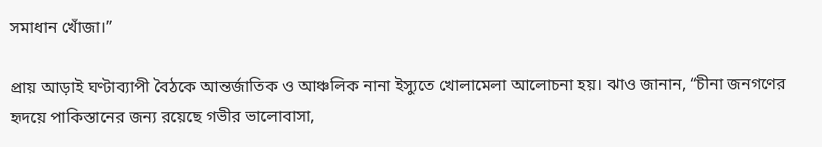সমাধান খোঁজা।”

প্রায় আড়াই ঘণ্টাব্যাপী বৈঠকে আন্তর্জাতিক ও আঞ্চলিক নানা ইস্যুতে খোলামেলা আলোচনা হয়। ঝাও জানান, “চীনা জনগণের হৃদয়ে পাকিস্তানের জন্য রয়েছে গভীর ভালোবাসা,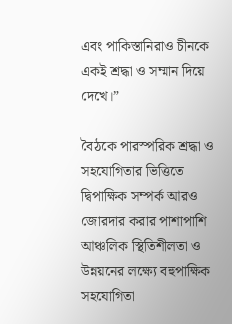এবং পাকিস্তানিরাও চীনকে একই শ্রদ্ধা ও সম্মান দিয়ে দেখে।”

বৈঠকে পারস্পরিক শ্রদ্ধা ও সহযোগিতার ভিত্তিতে দ্বিপাক্ষিক সম্পর্ক আরও জোরদার করার পাশাপাশি আঞ্চলিক স্থিতিশীলতা ও উন্নয়নের লক্ষ্যে বহুপাক্ষিক সহযোগিতা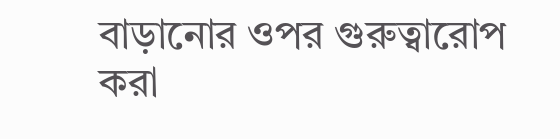বাড়ানোর ওপর গুরুত্বারোপ করা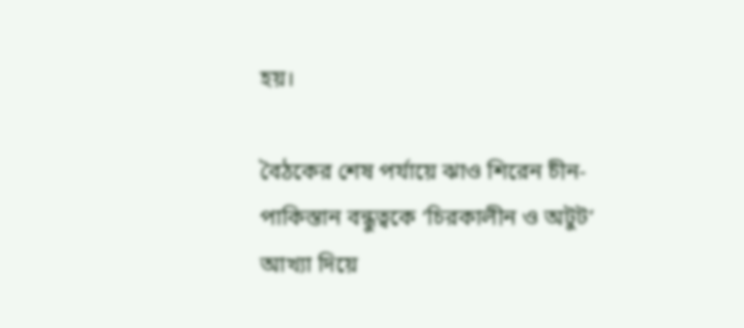হয়।

বৈঠকের শেষ পর্যায়ে ঝাও শিরেন চীন-পাকিস্তান বন্ধুত্বকে ‘চিরকালীন ও অটুট’ আখ্যা দিয়ে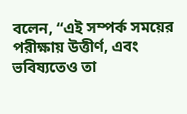বলেন, “এই সম্পর্ক সময়ের পরীক্ষায় উত্তীর্ণ, এবং ভবিষ্যতেও তা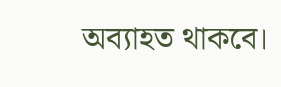অব্যাহত থাকবে।